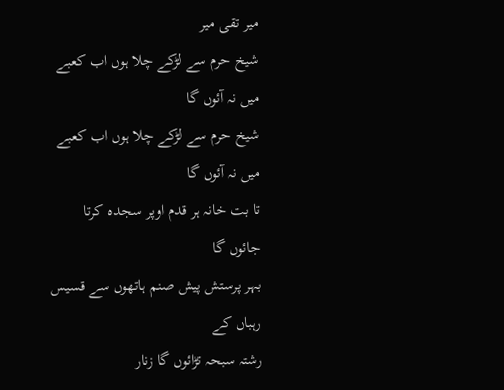میر تقی میر
شیخ حرم سے لڑکے چلا ہوں اب کعبے میں نہ آئوں گا
شیخ حرم سے لڑکے چلا ہوں اب کعبے میں نہ آئوں گا
تا بت خانہ ہر قدم اوپر سجدہ کرتا جائوں گا
بہر پرستش پیش صنم ہاتھوں سے قسیس رہباں کے
رشتہ سبحہ تڑائوں گا زنار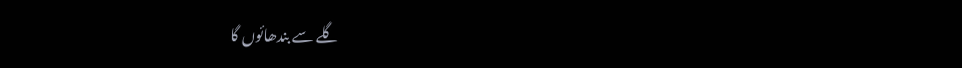گلے سے بندھائوں گا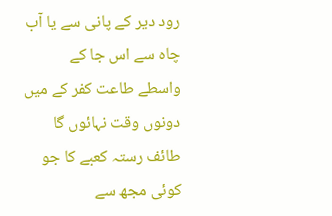رود دیر کے پانی سے یا آب چاہ سے اس جا کے
واسطے طاعت کفر کے میں دونوں وقت نہائوں گا
طائف رستہ کعبے کا جو کوئی مجھ سے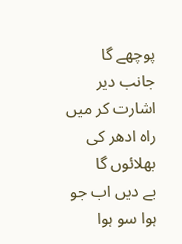پوچھے گا
جانب دیر اشارت کر میں راہ ادھر کی بھلائوں گا
بے دیں اب جو ہوا سو ہوا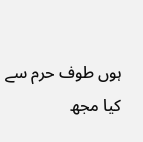ہوں طوف حرم سے کیا مجھ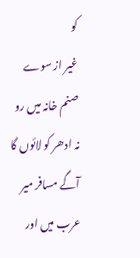کو
غیر از سوے صنم خانہ میں رو نہ ادھر کو لائوں گا
آگے مسافر میر عرب میں اور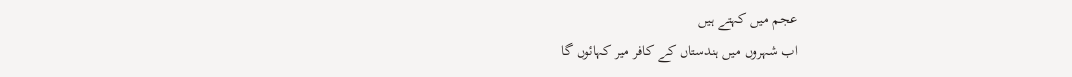عجم میں کہتے ہیں
اب شہروں میں ہندستاں کے کافر میر کہائوں گا